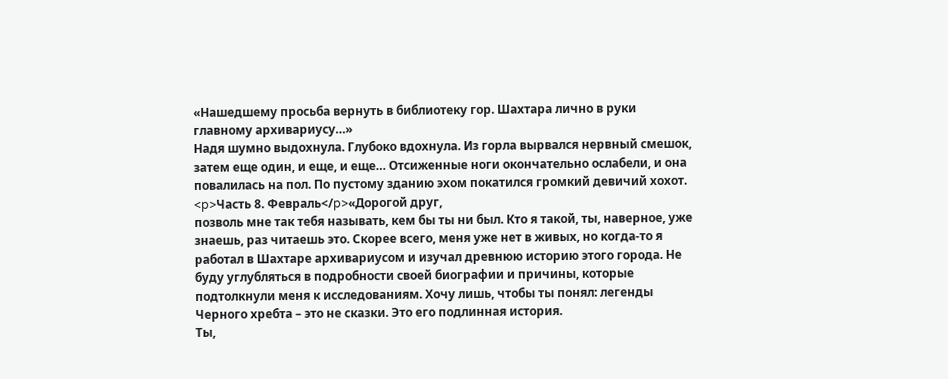«Нашедшему просьба вернуть в библиотеку гор. Шахтара лично в руки главному архивариусу…»
Надя шумно выдохнула. Глубоко вдохнула. Из горла вырвался нервный смешок, затем еще один, и еще, и еще… Отсиженные ноги окончательно ослабели, и она повалилась на пол. По пустому зданию эхом покатился громкий девичий хохот.
<p>Часть 8. Февраль</p>«Дорогой друг,
позволь мне так тебя называть, кем бы ты ни был. Кто я такой, ты, наверное, уже знаешь, раз читаешь это. Скорее всего, меня уже нет в живых, но когда-то я работал в Шахтаре архивариусом и изучал древнюю историю этого города. Не буду углубляться в подробности своей биографии и причины, которые подтолкнули меня к исследованиям. Хочу лишь, чтобы ты понял: легенды Черного хребта – это не сказки. Это его подлинная история.
Ты,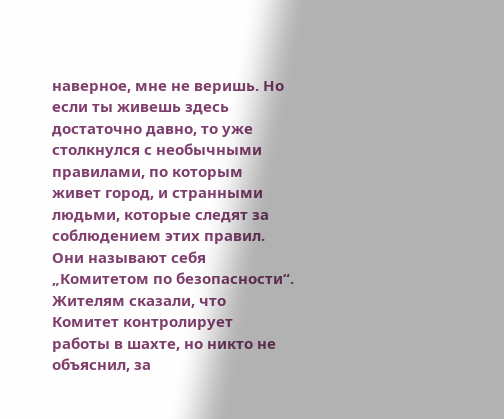наверное, мне не веришь. Но если ты живешь здесь достаточно давно, то уже столкнулся с необычными правилами, по которым живет город, и странными людьми, которые следят за соблюдением этих правил. Они называют себя „Комитетом по безопасности“. Жителям сказали, что Комитет контролирует работы в шахте, но никто не объяснил, за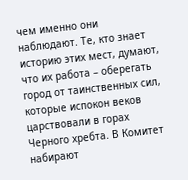чем именно они наблюдают. Те, кто знает историю этих мест, думают, что их работа – оберегать город от таинственных сил, которые испокон веков царствовали в горах Черного хребта. В Комитет набирают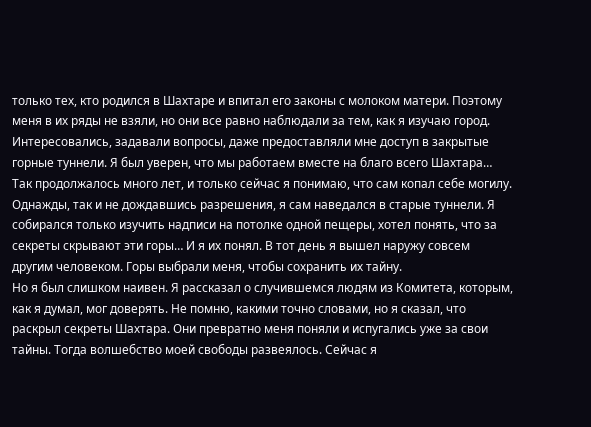только тех, кто родился в Шахтаре и впитал его законы с молоком матери. Поэтому меня в их ряды не взяли, но они все равно наблюдали за тем, как я изучаю город. Интересовались, задавали вопросы, даже предоставляли мне доступ в закрытые горные туннели. Я был уверен, что мы работаем вместе на благо всего Шахтара…
Так продолжалось много лет, и только сейчас я понимаю, что сам копал себе могилу. Однажды, так и не дождавшись разрешения, я сам наведался в старые туннели. Я собирался только изучить надписи на потолке одной пещеры, хотел понять, что за секреты скрывают эти горы… И я их понял. В тот день я вышел наружу совсем другим человеком. Горы выбрали меня, чтобы сохранить их тайну.
Но я был слишком наивен. Я рассказал о случившемся людям из Комитета, которым, как я думал, мог доверять. Не помню, какими точно словами, но я сказал, что раскрыл секреты Шахтара. Они превратно меня поняли и испугались уже за свои тайны. Тогда волшебство моей свободы развеялось. Сейчас я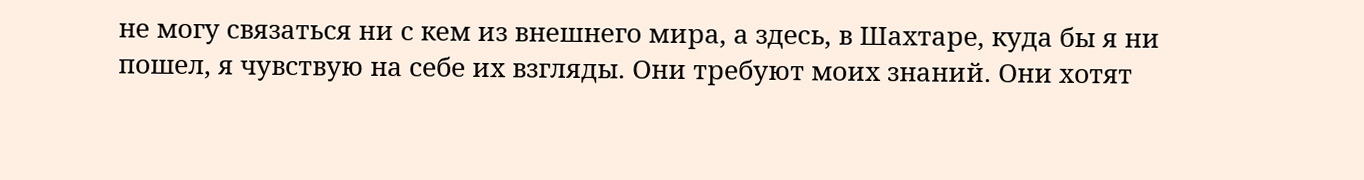не могу связаться ни с кем из внешнего мира, а здесь, в Шахтаре, куда бы я ни пошел, я чувствую на себе их взгляды. Они требуют моих знаний. Они хотят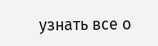узнать все о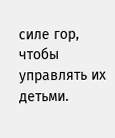силе гор, чтобы управлять их детьми.